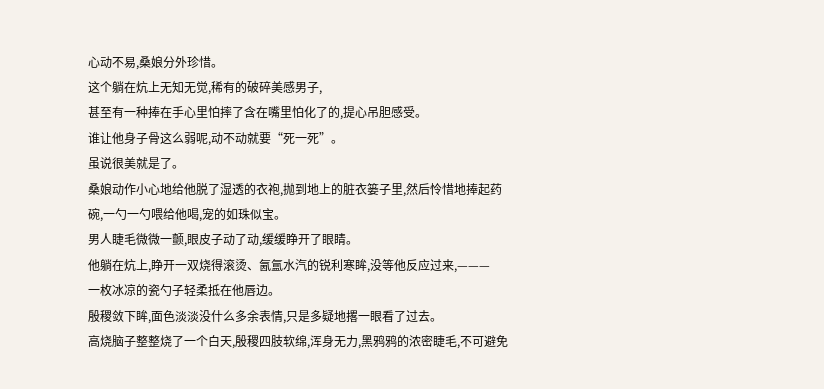心动不易,桑娘分外珍惜。
这个躺在炕上无知无觉,稀有的破碎美感男子,
甚至有一种捧在手心里怕摔了含在嘴里怕化了的,提心吊胆感受。
谁让他身子骨这么弱呢,动不动就要“死一死”。
虽说很美就是了。
桑娘动作小心地给他脱了湿透的衣袍,抛到地上的脏衣篓子里,然后怜惜地捧起药碗,一勺一勺喂给他喝,宠的如珠似宝。
男人睫毛微微一颤,眼皮子动了动,缓缓睁开了眼睛。
他躺在炕上,睁开一双烧得滚烫、氤氲水汽的锐利寒眸,没等他反应过来,———
一枚冰凉的瓷勺子轻柔抵在他唇边。
殷稷敛下眸,面色淡淡没什么多余表情,只是多疑地撂一眼看了过去。
高烧脑子整整烧了一个白天,殷稷四肢软绵,浑身无力,黑鸦鸦的浓密睫毛,不可避免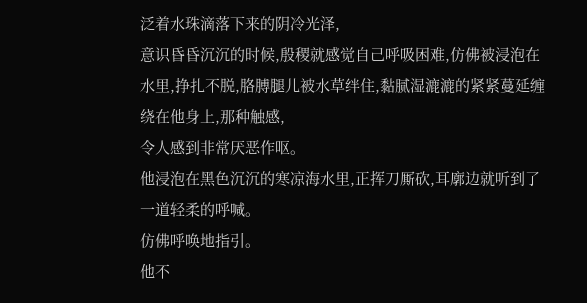泛着水珠滴落下来的阴冷光泽,
意识昏昏沉沉的时候,殷稷就感觉自己呼吸困难,仿佛被浸泡在水里,挣扎不脱,胳膊腿儿被水草绊住,黏腻湿漉漉的紧紧蔓延缠绕在他身上,那种触感,
令人感到非常厌恶作呕。
他浸泡在黑色沉沉的寒凉海水里,正挥刀厮砍,耳廓边就听到了一道轻柔的呼喊。
仿佛呼唤地指引。
他不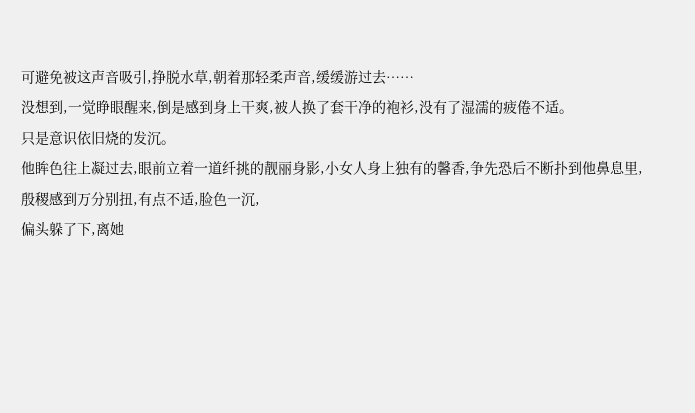可避免被这声音吸引,挣脱水草,朝着那轻柔声音,缓缓游过去……
没想到,一觉睁眼醒来,倒是感到身上干爽,被人换了套干净的袍衫,没有了湿濡的疲倦不适。
只是意识依旧烧的发沉。
他眸色往上凝过去,眼前立着一道纤挑的靓丽身影,小女人身上独有的馨香,争先恐后不断扑到他鼻息里,
殷稷感到万分别扭,有点不适,脸色一沉,
偏头躲了下,离她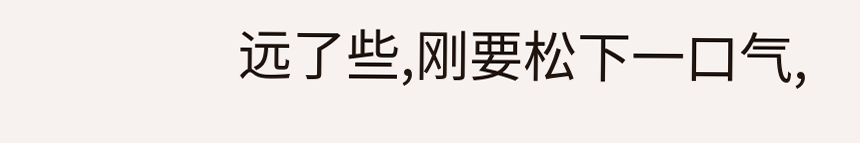远了些,刚要松下一口气,